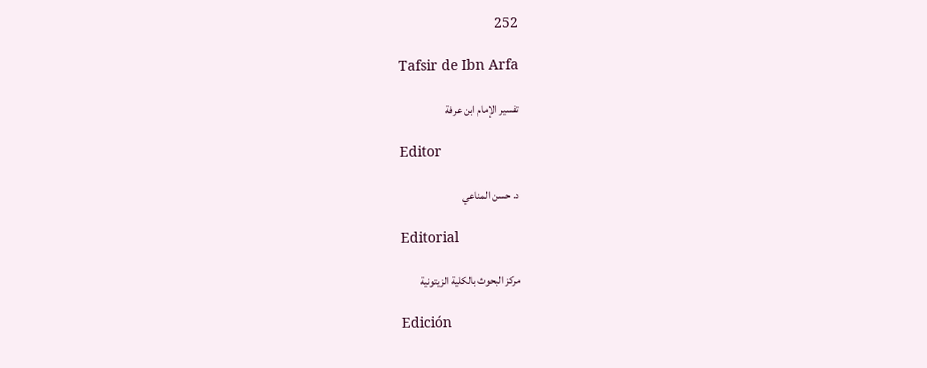252

Tafsir de Ibn Arfa

تفسير الإمام ابن عرفة

Editor

د. حسن المناعي

Editorial

مركز البحوث بالكلية الزيتونية

Edición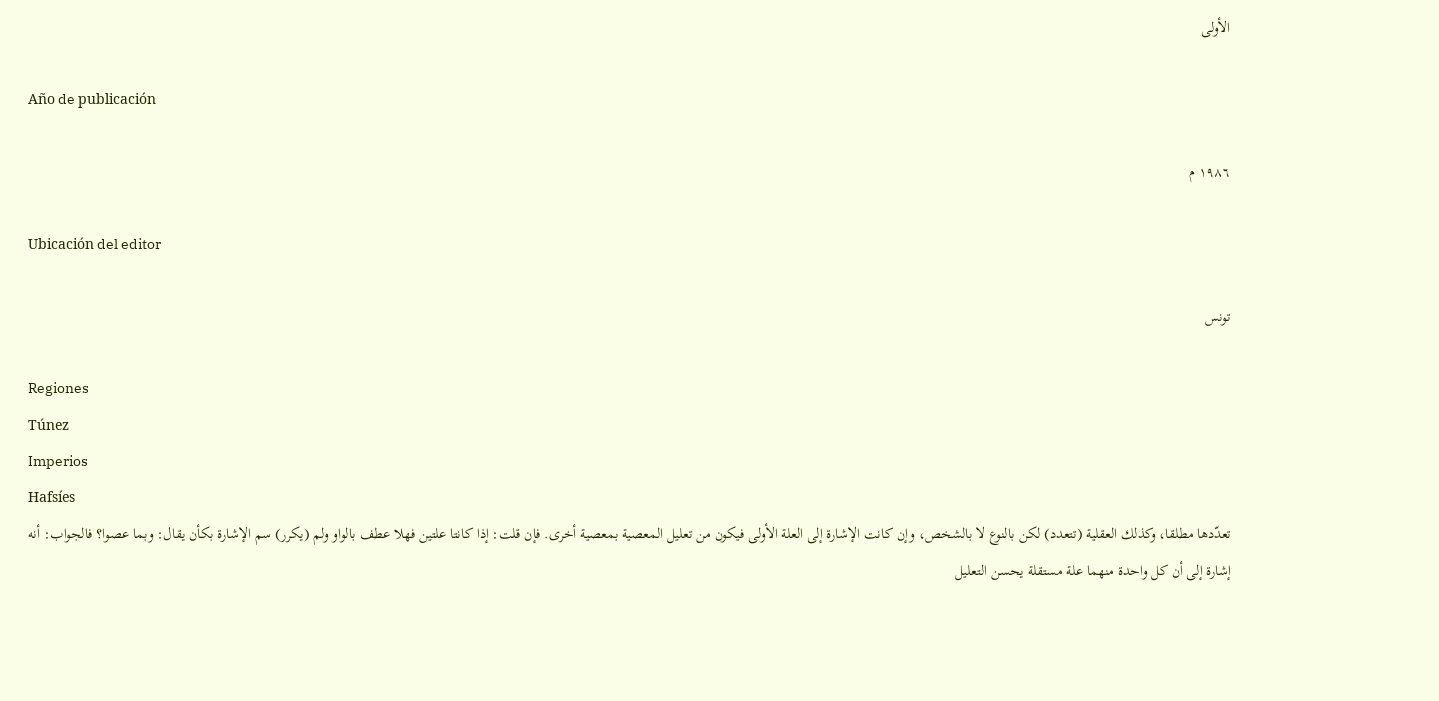الأولى

Año de publicación

١٩٨٦ م

Ubicación del editor

تونس

Regiones
Túnez
Imperios
Hafsíes
تعدّدها مطلقا، وكذلك العقلية (تتعدد) لكن بالنوع لا بالشخص، وإن كانت الإشارة إلى العلة الأولى فيكون من تعليل المعصية بمعصية أخرى. فإن قلت: إذا كانتا علتين فهلا عطف بالواو ولم (يكرر) سم الإشارة بكأن يقال: وبما عصوا؟ فالجواب: أنه إشارة إلى أن كل واحدة منهما علة مستقلة يحسن التعليل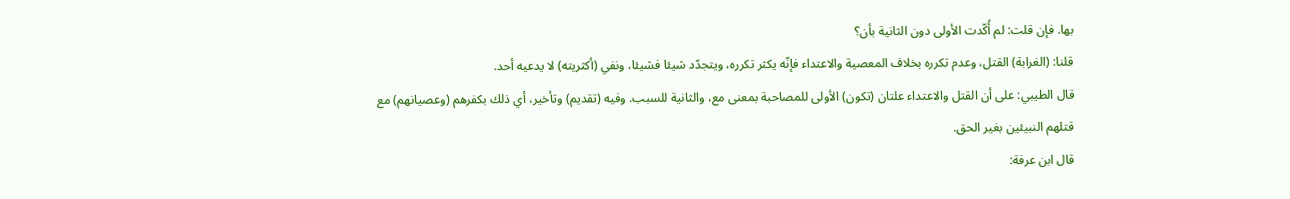بها. فإن قلت: لم أُكّدت الأولى دون الثانية بأن؟
قلنا: (الغرابة) القتل، وعدم تكرره بخلاف المعصية والاعتداء فإنّه يكثر تكرره، ويتجدّد شيئا فشيئا، ونفي (أكثريته) لا يدعيه أحد.
قال الطيبي: على أن القتل والاعتداء علتان (تكون) الأولى للمصاحبة بمعنى مع، والثانية للسبب. وفيه (تقديم) وتأخير، أي ذلك بكفرهم (وعصيانهم) مع قتلهم النبيئين بغير الحق.
قال ابن عرفة: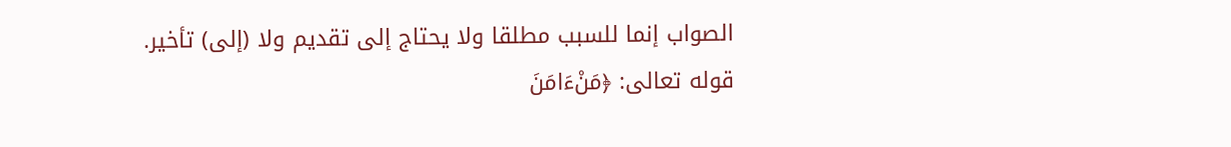الصواب إنما للسبب مطلقا ولا يحتاج إلى تقديم ولا (إلى) تأخير.
قوله تعالى: ﴿مَنْءَامَنَ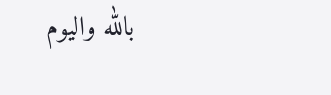بالله واليوم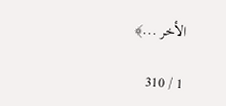الأخر ...﴾

1 / 310